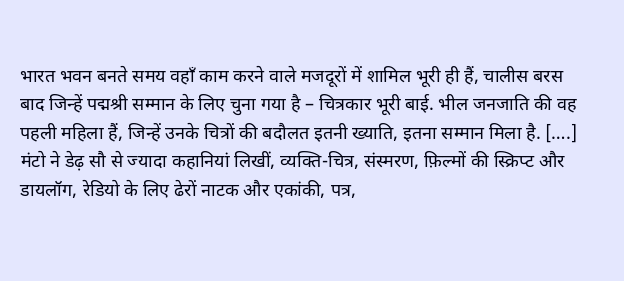भारत भवन बनते समय वहाँ काम करने वाले मजदूरों में शामिल भूरी ही हैं, चालीस बरस बाद जिन्हें पद्मश्री सम्मान के लिए चुना गया है – चित्रकार भूरी बाई. भील जनजाति की वह पहली महिला हैं, जिन्हें उनके चित्रों की बदौलत इतनी ख्याति, इतना सम्मान मिला है. [….]
मंटो ने डेढ़ सौ से ज्यादा कहानियां लिखीं, व्यक्ति-चित्र, संस्मरण, फ़िल्मों की स्क्रिप्ट और डायलॉग, रेडियो के लिए ढेरों नाटक और एकांकी, पत्र,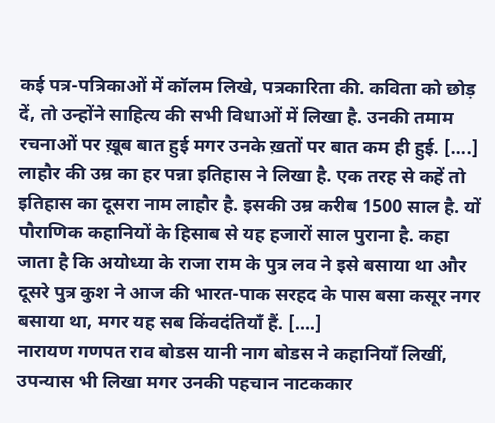कई पत्र-पत्रिकाओं में कॉलम लिखे, पत्रकारिता की. कविता को छोड़ दें, तो उन्होंने साहित्य की सभी विधाओं में लिखा है. उनकी तमाम रचनाओं पर ख़ूब बात हुई मगर उनके ख़तों पर बात कम ही हुई. [….]
लाहौर की उम्र का हर पन्ना इतिहास ने लिखा है. एक तरह से कहें तो इतिहास का दूसरा नाम लाहौर है. इसकी उम्र करीब 1500 साल है. यों पौराणिक कहानियों के हिसाब से यह हजारों साल पुराना है. कहा जाता है कि अयोध्या के राजा राम के पुत्र लव ने इसे बसाया था और दूसरे पुत्र कुश ने आज की भारत-पाक सरहद के पास बसा कसूर नगर बसाया था, मगर यह सब किंवदंतियाँ हैं. [….]
नारायण गणपत राव बोडस यानी नाग बोडस ने कहानियाँ लिखीं, उपन्यास भी लिखा मगर उनकी पहचान नाटककार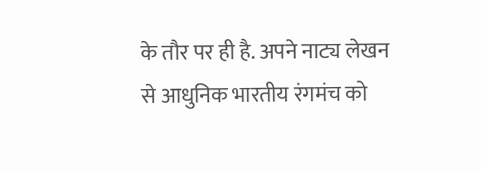के तौर पर ही है. अपने नाट्य लेखन से आधुनिक भारतीय रंगमंच को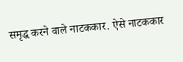समृद्ध करने वाले नाटककार. ऐसे नाटककार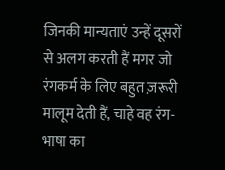जिनकी मान्यताएं उन्हें दूसरों से अलग करती हैं मगर जो रंगकर्म के लिए बहुत ज़रूरी मालूम देती हैं, चाहे वह रंग-भाषा का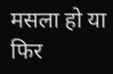मसला हो या फिर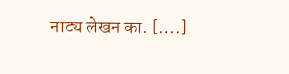नाट्य लेखन का. [….]